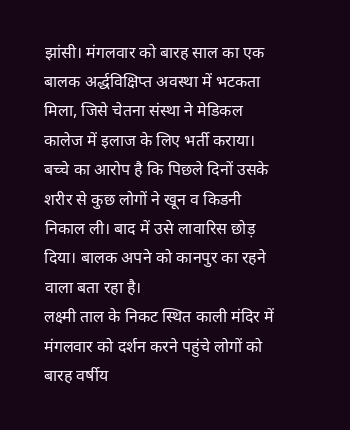झांसी। मंगलवार को बारह साल का एक बालक अर्द्धविक्षिप्त अवस्था में भटकता मिला, जिसे चेतना संस्था ने मेडिकल कालेज में इलाज के लिए भर्ती कराया। बच्चे का आरोप है कि पिछले दिनों उसके शरीर से कुछ लोगों ने खून व किडनी निकाल ली। बाद में उसे लावारिस छोड़ दिया। बालक अपने को कानपुर का रहने वाला बता रहा है।
लक्ष्मी ताल के निकट स्थित काली मंदिर में मंगलवार को दर्शन करने पहुंचे लोगों को बारह वर्षीय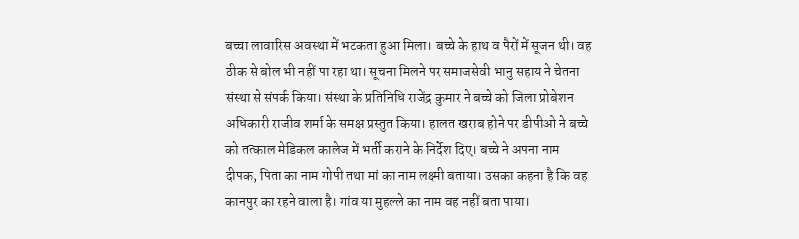बच्चा लावारिस अवस्था में भटकता हुआ मिला। बच्चे के हाथ व पैरों में सूजन थी। वह ठीक से बोल भी नहीं पा रहा था। सूचना मिलने पर समाजसेवी भानु सहाय ने चेतना संस्था से संपर्क किया। संस्था के प्रतिनिधि राजेंद्र कुमार ने बच्चे को जिला प्रोबेशन अधिकारी राजीव शर्मा के समक्ष प्रस्तुत किया। हालत खराब होने पर डीपीओ ने बच्चे को तत्काल मेडिकल कालेज में भर्ती कराने के निर्देश दिए। बच्चे ने अपना नाम दीपक, पिता का नाम गोपी तथा मां का नाम लक्ष्मी बताया। उसका कहना है कि वह कानपुर का रहने वाला है। गांव या मुहल्ले का नाम वह नहीं बता पाया।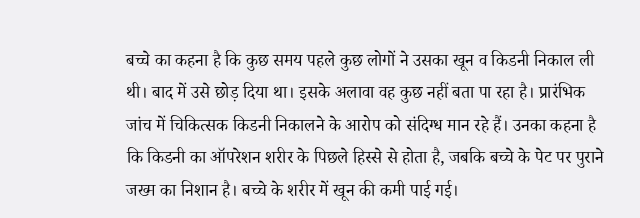बच्चे का कहना है कि कुछ समय पहले कुछ लोगों ने उसका खून व किडनी निकाल ली थी। बाद में उसे छोड़ दिया था। इसके अलावा वह कुछ नहीं बता पा रहा है। प्रारंभिक जांच में चिकित्सक किडनी निकालने के आरोप को संदिग्ध मान रहे हैं। उनका कहना है कि किडनी का ऑपरेशन शरीर के पिछले हिस्से से होता है, जबकि बच्चे के पेट पर पुराने जख्म का निशान है। बच्चे के शरीर में खून की कमी पाई गई।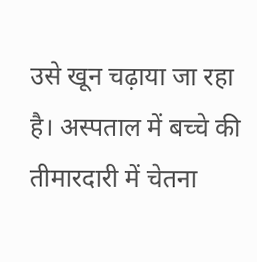उसे खून चढ़ाया जा रहा है। अस्पताल में बच्चे की तीमारदारी में चेतना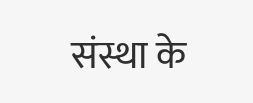संस्था के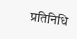प्रतिनिधि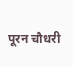पूरन चौधरी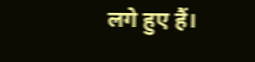लगे हुए हैं।